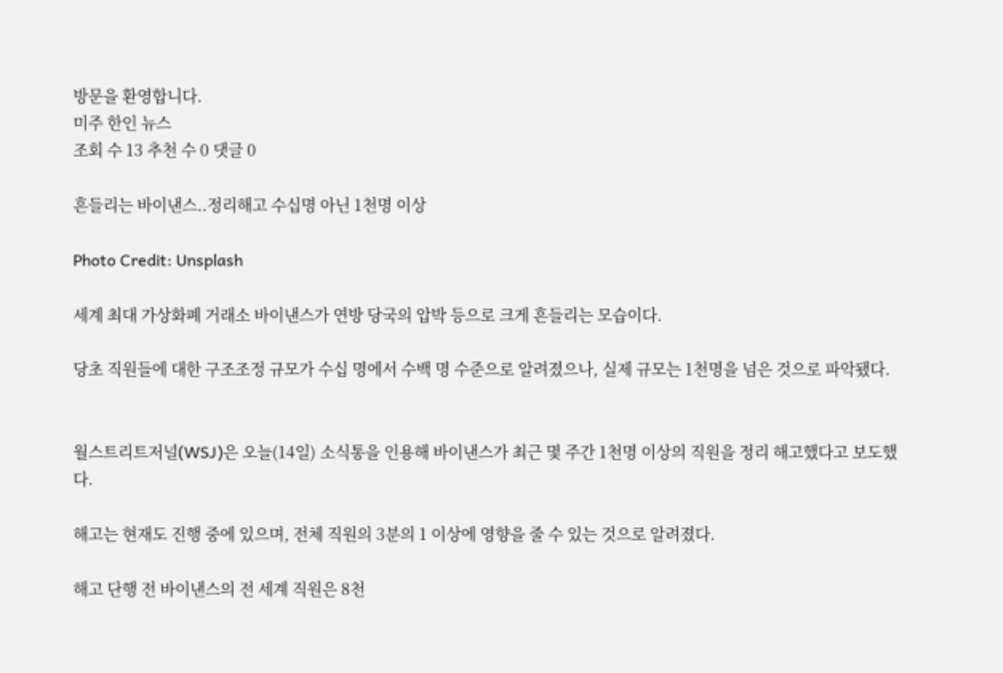방문을 환영합니다.
미주 한인 뉴스
조회 수 13 추천 수 0 댓글 0

흔들리는 바이낸스..정리해고 수십명 아닌 1천명 이상

Photo Credit: Unsplash

세계 최대 가상화폐 거래소 바이낸스가 연방 당국의 압박 등으로 크게 흔들리는 모습이다.

당초 직원들에 대한 구조조정 규모가 수십 명에서 수백 명 수준으로 알려졌으나, 실제 규모는 1천명을 넘은 것으로 파악됐다.


월스트리트저널(WSJ)은 오늘(14일) 소식통을 인용해 바이낸스가 최근 몇 주간 1천명 이상의 직원을 정리 해고했다고 보도했다.

해고는 현재도 진행 중에 있으며, 전체 직원의 3분의 1 이상에 영향을 줄 수 있는 것으로 알려졌다.

해고 단행 전 바이낸스의 전 세계 직원은 8천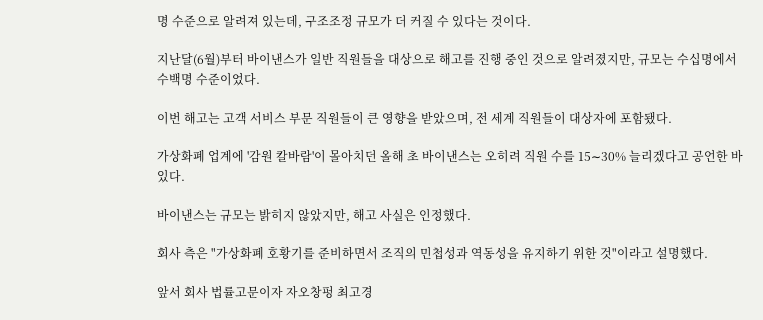명 수준으로 알려져 있는데, 구조조정 규모가 더 커질 수 있다는 것이다.

지난달(6월)부터 바이낸스가 일반 직원들을 대상으로 해고를 진행 중인 것으로 알려졌지만, 규모는 수십명에서 수백명 수준이었다.

이번 해고는 고객 서비스 부문 직원들이 큰 영향을 받았으며, 전 세계 직원들이 대상자에 포함됐다.

가상화폐 업계에 '감원 칼바람'이 몰아치던 올해 초 바이낸스는 오히려 직원 수를 15∼30% 늘리겠다고 공언한 바 있다.

바이낸스는 규모는 밝히지 않았지만, 해고 사실은 인정했다.

회사 측은 "가상화폐 호황기를 준비하면서 조직의 민첩성과 역동성을 유지하기 위한 것"이라고 설명했다.

앞서 회사 법률고문이자 자오창펑 최고경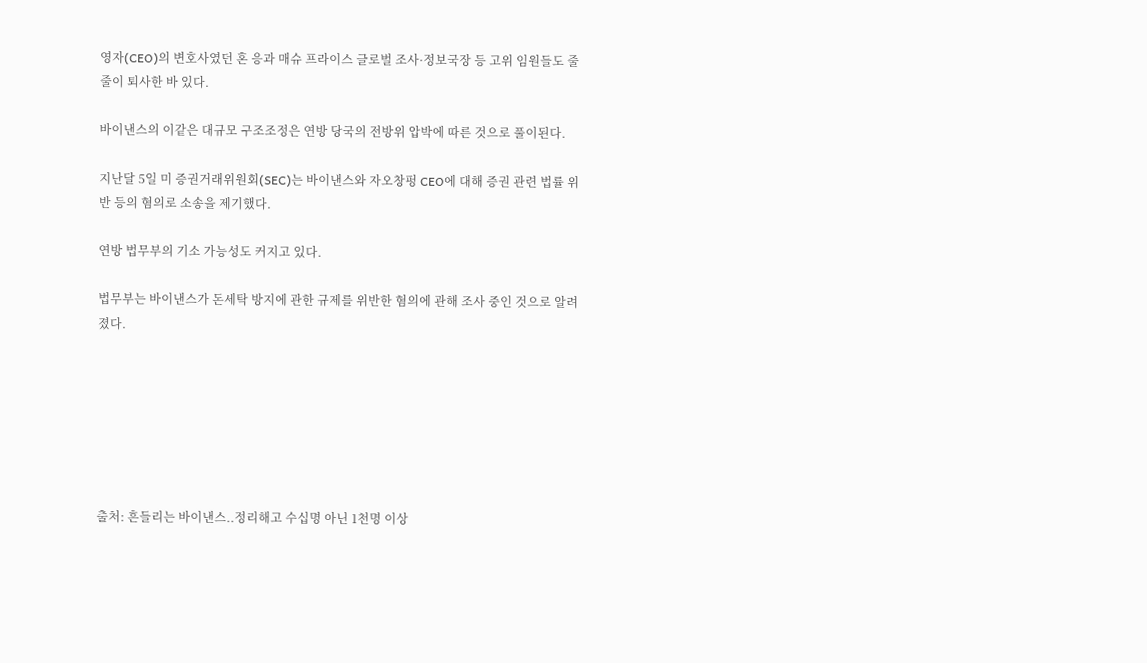영자(CEO)의 변호사였던 혼 응과 매슈 프라이스 글로벌 조사·정보국장 등 고위 임원들도 줄줄이 퇴사한 바 있다.

바이낸스의 이같은 대규모 구조조정은 연방 당국의 전방위 압박에 따른 것으로 풀이된다.

지난달 5일 미 증권거래위원회(SEC)는 바이낸스와 자오창펑 CEO에 대해 증권 관련 법률 위반 등의 혐의로 소송을 제기했다.

연방 법무부의 기소 가능성도 커지고 있다.

법무부는 바이낸스가 돈세탁 방지에 관한 규제를 위반한 혐의에 관해 조사 중인 것으로 알려졌다.







출처: 흔들리는 바이낸스..정리해고 수십명 아닌 1천명 이상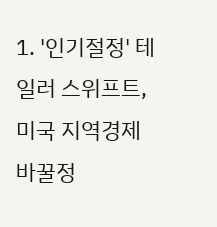1. '인기절정' 테일러 스위프트, 미국 지역경제 바꿀정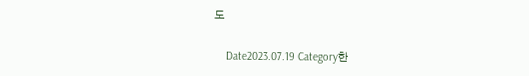도

    Date2023.07.19 Category한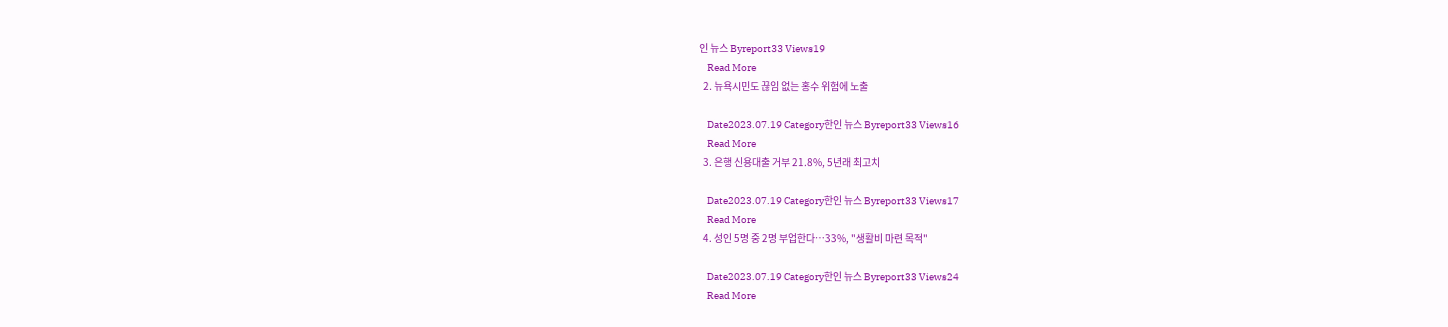인 뉴스 Byreport33 Views19
    Read More
  2. 뉴욕시민도 끊임 없는 홍수 위험에 노출

    Date2023.07.19 Category한인 뉴스 Byreport33 Views16
    Read More
  3. 은행 신용대출 거부 21.8%, 5년래 최고치

    Date2023.07.19 Category한인 뉴스 Byreport33 Views17
    Read More
  4. 성인 5명 중 2명 부업한다…33%, "생활비 마련 목적"

    Date2023.07.19 Category한인 뉴스 Byreport33 Views24
    Read More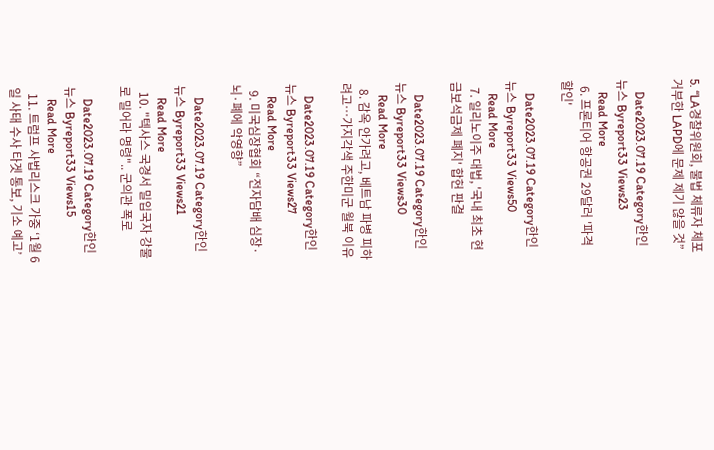5. “LA경찰위원회, 불법 체류자 체포 거부한 LAPD에 문제 제기 않을 것”

    Date2023.07.19 Category한인 뉴스 Byreport33 Views23
    Read More
  6. 프론티어 항공권 29달러 '파격 할인'

    Date2023.07.19 Category한인 뉴스 Byreport33 Views50
    Read More
  7. 일리노이주 대법, '국내 최초 현금보석금제 폐지' 합헌 판결

    Date2023.07.19 Category한인 뉴스 Byreport33 Views30
    Read More
  8. 감옥 안가려고, 베트남 파병 피하려고…가지각색 주한미군 월북 이유

    Date2023.07.19 Category한인 뉴스 Byreport33 Views27
    Read More
  9. 미국심장협회 “전자담배 심장·뇌·폐에 악영향”

    Date2023.07.19 Category한인 뉴스 Byreport33 Views21
    Read More
  10. "텍사스 국경서 밀입국자 강물로 밀어라 명령".. 군의관 폭로

    Date2023.07.19 Category한인 뉴스 Byreport33 Views15
    Read More
  11. 트럼프 사법리스크 가중 ‘1월 6일 사태 수사 타겟 통보, 기소 예고’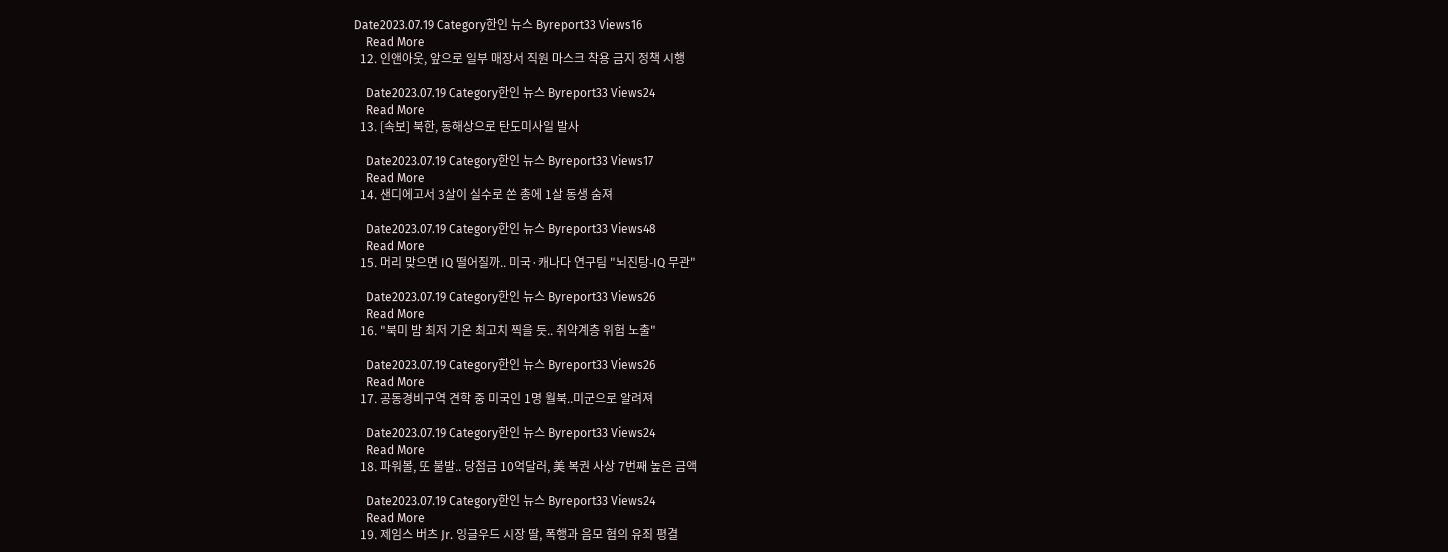Date2023.07.19 Category한인 뉴스 Byreport33 Views16
    Read More
  12. 인앤아웃, 앞으로 일부 매장서 직원 마스크 착용 금지 정책 시행

    Date2023.07.19 Category한인 뉴스 Byreport33 Views24
    Read More
  13. [속보] 북한, 동해상으로 탄도미사일 발사

    Date2023.07.19 Category한인 뉴스 Byreport33 Views17
    Read More
  14. 샌디에고서 3살이 실수로 쏜 총에 1살 동생 숨져

    Date2023.07.19 Category한인 뉴스 Byreport33 Views48
    Read More
  15. 머리 맞으면 IQ 떨어질까.. 미국·캐나다 연구팀 "뇌진탕-IQ 무관"

    Date2023.07.19 Category한인 뉴스 Byreport33 Views26
    Read More
  16. "북미 밤 최저 기온 최고치 찍을 듯.. 취약계층 위험 노출"

    Date2023.07.19 Category한인 뉴스 Byreport33 Views26
    Read More
  17. 공동경비구역 견학 중 미국인 1명 월북..미군으로 알려져

    Date2023.07.19 Category한인 뉴스 Byreport33 Views24
    Read More
  18. 파워볼, 또 불발.. 당첨금 10억달러, 美 복권 사상 7번째 높은 금액

    Date2023.07.19 Category한인 뉴스 Byreport33 Views24
    Read More
  19. 제임스 버츠 Jr. 잉글우드 시장 딸, 폭행과 음모 혐의 유죄 평결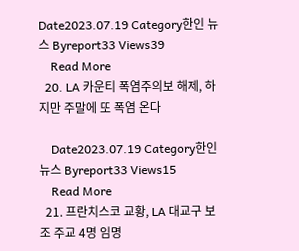Date2023.07.19 Category한인 뉴스 Byreport33 Views39
    Read More
  20. LA 카운티 폭염주의보 해제, 하지만 주말에 또 폭염 온다

    Date2023.07.19 Category한인 뉴스 Byreport33 Views15
    Read More
  21. 프란치스코 교황, LA 대교구 보조 주교 4명 임명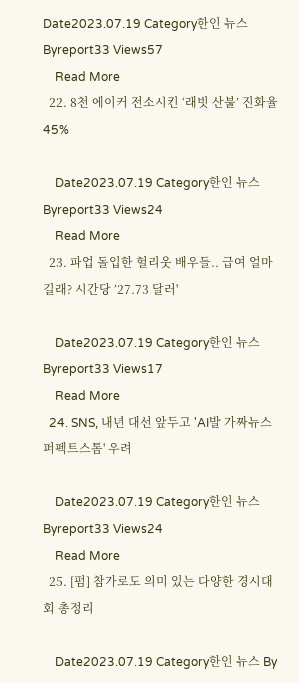Date2023.07.19 Category한인 뉴스 Byreport33 Views57
    Read More
  22. 8천 에이커 전소시킨 ‘래빗 산불’ 진화율 45%

    Date2023.07.19 Category한인 뉴스 Byreport33 Views24
    Read More
  23. 파업 돌입한 헐리웃 배우들.. 급여 얼마길래? 시간당 ’27.73 달러'

    Date2023.07.19 Category한인 뉴스 Byreport33 Views17
    Read More
  24. SNS, 내년 대선 앞두고 'AI발 가짜뉴스 퍼펙트스톰' 우려

    Date2023.07.19 Category한인 뉴스 Byreport33 Views24
    Read More
  25. [펌] 참가로도 의미 있는 다양한 경시대회 총정리

    Date2023.07.19 Category한인 뉴스 By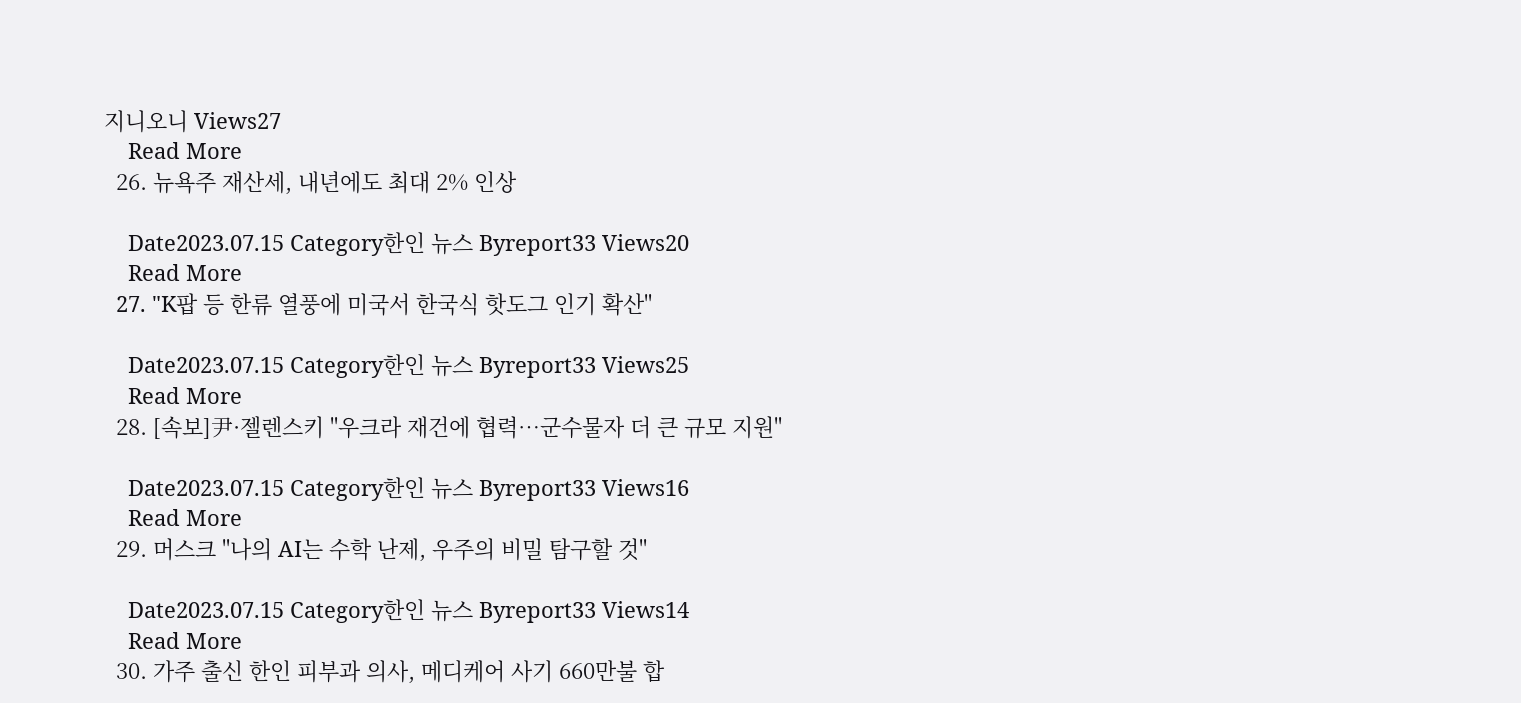지니오니 Views27
    Read More
  26. 뉴욕주 재산세, 내년에도 최대 2% 인상

    Date2023.07.15 Category한인 뉴스 Byreport33 Views20
    Read More
  27. "K팝 등 한류 열풍에 미국서 한국식 핫도그 인기 확산"

    Date2023.07.15 Category한인 뉴스 Byreport33 Views25
    Read More
  28. [속보]尹·젤렌스키 "우크라 재건에 협력…군수물자 더 큰 규모 지원"

    Date2023.07.15 Category한인 뉴스 Byreport33 Views16
    Read More
  29. 머스크 "나의 AI는 수학 난제, 우주의 비밀 탐구할 것"

    Date2023.07.15 Category한인 뉴스 Byreport33 Views14
    Read More
  30. 가주 출신 한인 피부과 의사, 메디케어 사기 660만불 합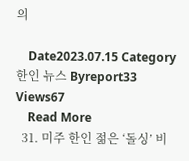의

    Date2023.07.15 Category한인 뉴스 Byreport33 Views67
    Read More
  31. 미주 한인 젊은 ‘돌싱’ 비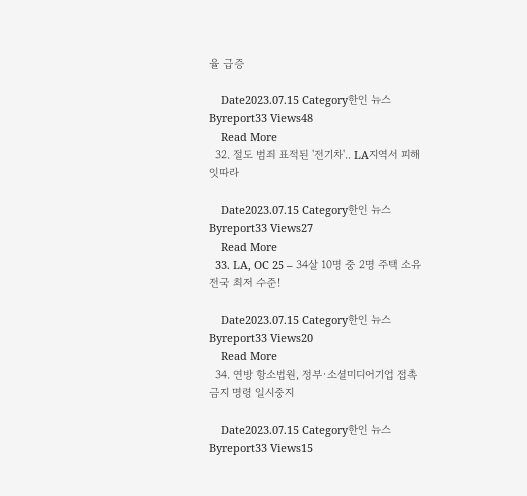율 급증

    Date2023.07.15 Category한인 뉴스 Byreport33 Views48
    Read More
  32. 절도 범죄 표적된 '전기차'.. LA지역서 피해 잇따라

    Date2023.07.15 Category한인 뉴스 Byreport33 Views27
    Read More
  33. LA, OC 25 – 34살 10명 중 2명 주택 소유 전국 최저 수준!

    Date2023.07.15 Category한인 뉴스 Byreport33 Views20
    Read More
  34. 연방 항소법원, 정부·소셜미디어기업 접촉금지 명령 일시중지

    Date2023.07.15 Category한인 뉴스 Byreport33 Views15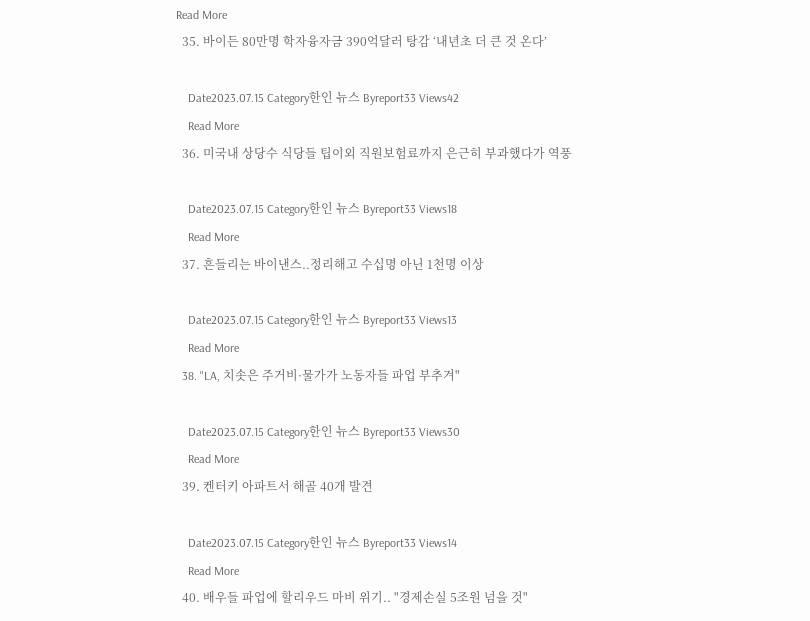Read More
  35. 바이든 80만명 학자융자금 390억달러 탕감 ‘내년초 더 큰 것 온다’

    Date2023.07.15 Category한인 뉴스 Byreport33 Views42
    Read More
  36. 미국내 상당수 식당들 팁이외 직원보험료까지 은근히 부과했다가 역풍

    Date2023.07.15 Category한인 뉴스 Byreport33 Views18
    Read More
  37. 흔들리는 바이낸스..정리해고 수십명 아닌 1천명 이상

    Date2023.07.15 Category한인 뉴스 Byreport33 Views13
    Read More
  38. "LA, 치솟은 주거비·물가가 노동자들 파업 부추겨"

    Date2023.07.15 Category한인 뉴스 Byreport33 Views30
    Read More
  39. 켄터키 아파트서 해골 40개 발견

    Date2023.07.15 Category한인 뉴스 Byreport33 Views14
    Read More
  40. 배우들 파업에 할리우드 마비 위기.. "경제손실 5조원 넘을 것"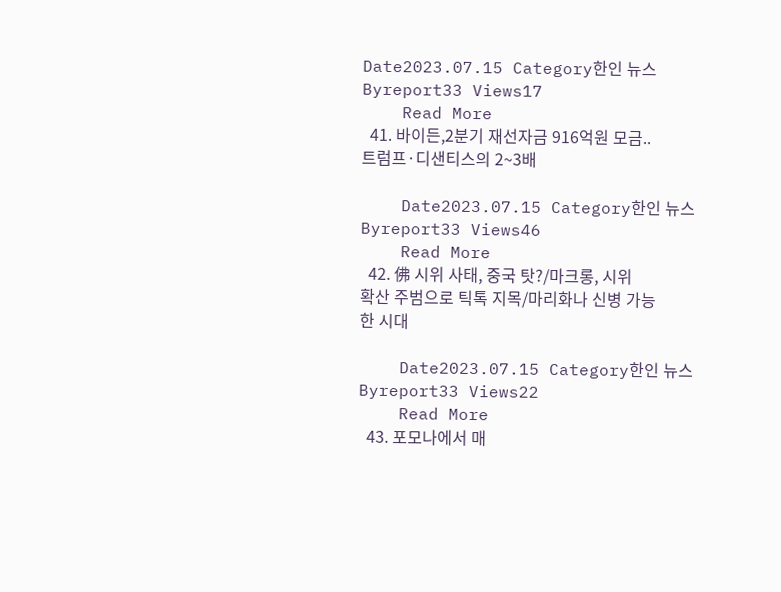Date2023.07.15 Category한인 뉴스 Byreport33 Views17
    Read More
  41. 바이든,2분기 재선자금 916억원 모금.. 트럼프·디샌티스의 2~3배

    Date2023.07.15 Category한인 뉴스 Byreport33 Views46
    Read More
  42. 佛 시위 사태, 중국 탓?/마크롱, 시위 확산 주범으로 틱톡 지목/마리화나 신병 가능한 시대

    Date2023.07.15 Category한인 뉴스 Byreport33 Views22
    Read More
  43. 포모나에서 매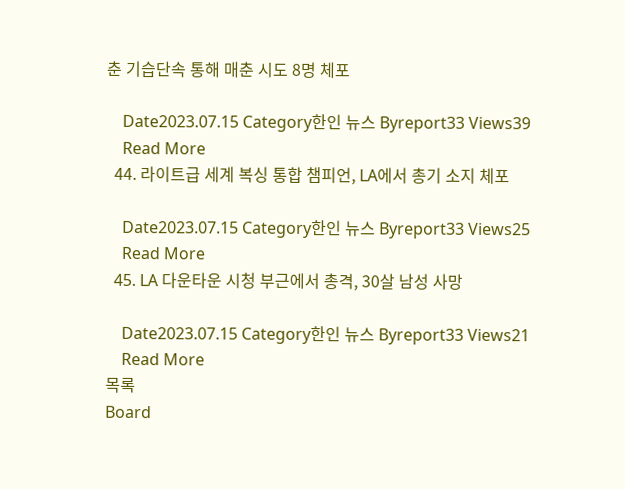춘 기습단속 통해 매춘 시도 8명 체포

    Date2023.07.15 Category한인 뉴스 Byreport33 Views39
    Read More
  44. 라이트급 세계 복싱 통합 챔피언, LA에서 총기 소지 체포

    Date2023.07.15 Category한인 뉴스 Byreport33 Views25
    Read More
  45. LA 다운타운 시청 부근에서 총격, 30살 남성 사망

    Date2023.07.15 Category한인 뉴스 Byreport33 Views21
    Read More
목록
Board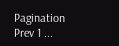Pagination Prev 1 ...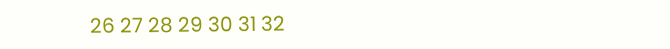26 27 28 29 30 31 32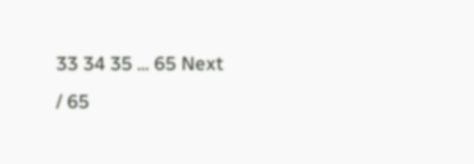33 34 35 ... 65 Next
/ 65